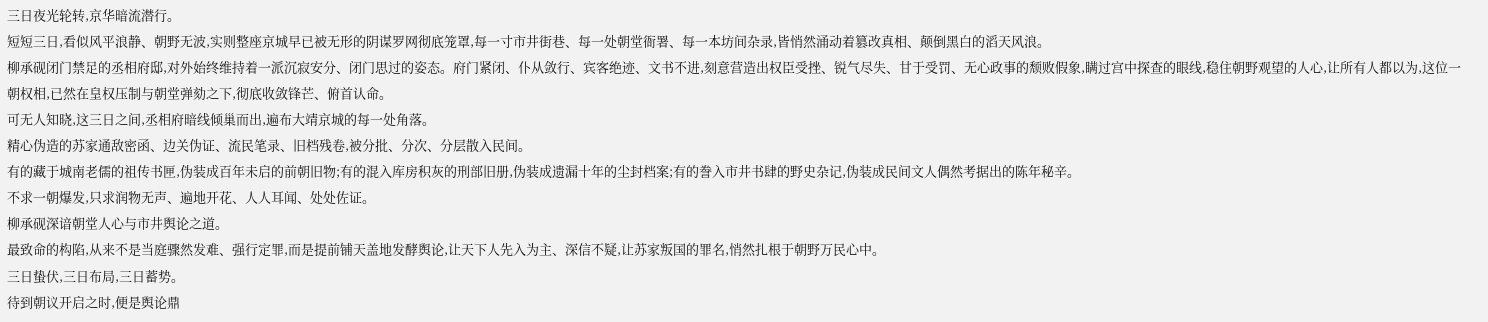三日夜光轮转,京华暗流潜行。
短短三日,看似风平浪静、朝野无波,实则整座京城早已被无形的阴谋罗网彻底笼罩,每一寸市井街巷、每一处朝堂衙署、每一本坊间杂录,皆悄然涌动着篡改真相、颠倒黑白的滔天风浪。
柳承砚闭门禁足的丞相府邸,对外始终维持着一派沉寂安分、闭门思过的姿态。府门紧闭、仆从敛行、宾客绝迹、文书不进,刻意营造出权臣受挫、锐气尽失、甘于受罚、无心政事的颓败假象,瞒过宫中探查的眼线,稳住朝野观望的人心,让所有人都以为,这位一朝权相,已然在皇权压制与朝堂弹劾之下,彻底收敛锋芒、俯首认命。
可无人知晓,这三日之间,丞相府暗线倾巢而出,遍布大靖京城的每一处角落。
精心伪造的苏家通敌密函、边关伪证、流民笔录、旧档残卷,被分批、分次、分层散入民间。
有的藏于城南老儒的祖传书匣,伪装成百年未启的前朝旧物;有的混入库房积灰的刑部旧册,伪装成遗漏十年的尘封档案;有的誊入市井书肆的野史杂记,伪装成民间文人偶然考据出的陈年秘辛。
不求一朝爆发,只求润物无声、遍地开花、人人耳闻、处处佐证。
柳承砚深谙朝堂人心与市井舆论之道。
最致命的构陷,从来不是当庭骤然发难、强行定罪,而是提前铺天盖地发酵舆论,让天下人先入为主、深信不疑,让苏家叛国的罪名,悄然扎根于朝野万民心中。
三日蛰伏,三日布局,三日蓄势。
待到朝议开启之时,便是舆论鼎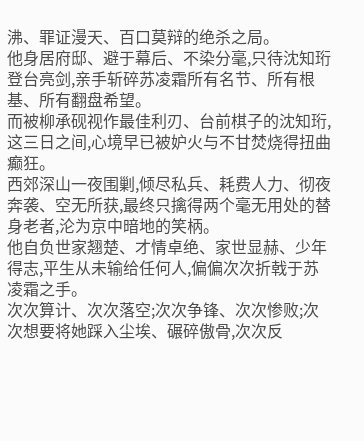沸、罪证漫天、百口莫辩的绝杀之局。
他身居府邸、避于幕后、不染分毫,只待沈知珩登台亮剑,亲手斩碎苏凌霜所有名节、所有根基、所有翻盘希望。
而被柳承砚视作最佳利刃、台前棋子的沈知珩,这三日之间,心境早已被妒火与不甘焚烧得扭曲癫狂。
西郊深山一夜围剿,倾尽私兵、耗费人力、彻夜奔袭、空无所获,最终只擒得两个毫无用处的替身老者,沦为京中暗地的笑柄。
他自负世家翘楚、才情卓绝、家世显赫、少年得志,平生从未输给任何人,偏偏次次折戟于苏凌霜之手。
次次算计、次次落空;次次争锋、次次惨败;次次想要将她踩入尘埃、碾碎傲骨,次次反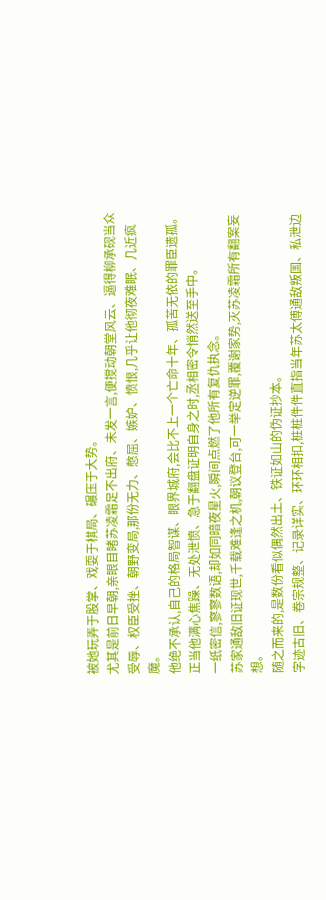被她玩弄于股掌、戏耍于棋局、碾压于大势。
尤其是前日早朝,亲眼目睹苏凌霜足不出府、未发一言,便搅动朝堂风云、逼得柳承砚当众受辱、权臣受挫、朝野变局,那份无力、憋屈、嫉妒、愤恨,几乎让他彻夜难眠、几近疯魔。
他绝不承认,自己的格局智谋、眼界城府,会比不上一个亡命十年、孤苦无依的罪臣遗孤。
正当他满心焦躁、无处泄愤、急于翻盘证明自身之时,丞相密令悄然送至手中。
一纸密信,寥寥数语,却如同暗夜星火,瞬间点燃了他所有复仇执念。
苏家通敌旧证现世,千载难逢之机,朝议登台,可一举定逆罪,覆谢家势,灭苏凌霜所有翻案妄想。
随之而来的,是数份看似偶然出土、铁证如山的伪证抄本。
字迹古旧、卷宗规整、记录详实、环环相扣,桩桩件件直指当年苏太傅通敌叛国、私泄边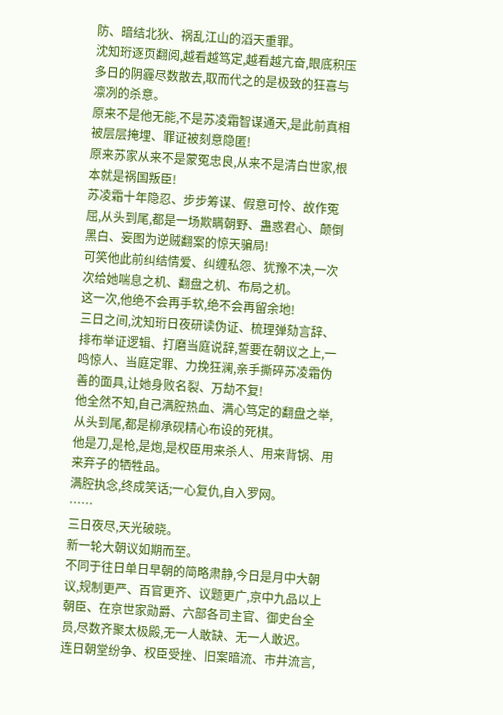防、暗结北狄、祸乱江山的滔天重罪。
沈知珩逐页翻阅,越看越笃定,越看越亢奋,眼底积压多日的阴霾尽数散去,取而代之的是极致的狂喜与凛冽的杀意。
原来不是他无能,不是苏凌霜智谋通天,是此前真相被层层掩埋、罪证被刻意隐匿!
原来苏家从来不是蒙冤忠良,从来不是清白世家,根本就是祸国叛臣!
苏凌霜十年隐忍、步步筹谋、假意可怜、故作冤屈,从头到尾,都是一场欺瞒朝野、蛊惑君心、颠倒黑白、妄图为逆贼翻案的惊天骗局!
可笑他此前纠结情爱、纠缠私怨、犹豫不决,一次次给她喘息之机、翻盘之机、布局之机。
这一次,他绝不会再手软,绝不会再留余地!
三日之间,沈知珩日夜研读伪证、梳理弹劾言辞、排布举证逻辑、打磨当庭说辞,誓要在朝议之上,一鸣惊人、当庭定罪、力挽狂澜,亲手撕碎苏凌霜伪善的面具,让她身败名裂、万劫不复!
他全然不知,自己满腔热血、满心笃定的翻盘之举,从头到尾,都是柳承砚精心布设的死棋。
他是刀,是枪,是炮,是权臣用来杀人、用来背锅、用来弃子的牺牲品。
满腔执念,终成笑话;一心复仇,自入罗网。
……
三日夜尽,天光破晓。
新一轮大朝议如期而至。
不同于往日单日早朝的简略肃静,今日是月中大朝议,规制更严、百官更齐、议题更广,京中九品以上朝臣、在京世家勋爵、六部各司主官、御史台全员,尽数齐聚太极殿,无一人敢缺、无一人敢迟。
连日朝堂纷争、权臣受挫、旧案暗流、市井流言,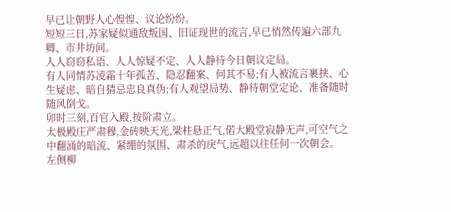早已让朝野人心惶惶、议论纷纷。
短短三日,苏家疑似通敌叛国、旧证现世的流言,早已悄然传遍六部九卿、市井坊间。
人人窃窃私语、人人惊疑不定、人人静待今日朝议定局。
有人同情苏凌霜十年孤苦、隐忍翻案、何其不易;有人被流言裹挟、心生疑虑、暗自猜忌忠良真伪;有人观望局势、静待朝堂定论、准备随时随风倒戈。
卯时三刻,百官入殿,按阶肃立。
太极殿庄严肃穆,金砖映天光,梁柱悬正气,偌大殿堂寂静无声,可空气之中翻涌的暗流、紧绷的氛围、肃杀的戾气,远超以往任何一次朝会。
左侧柳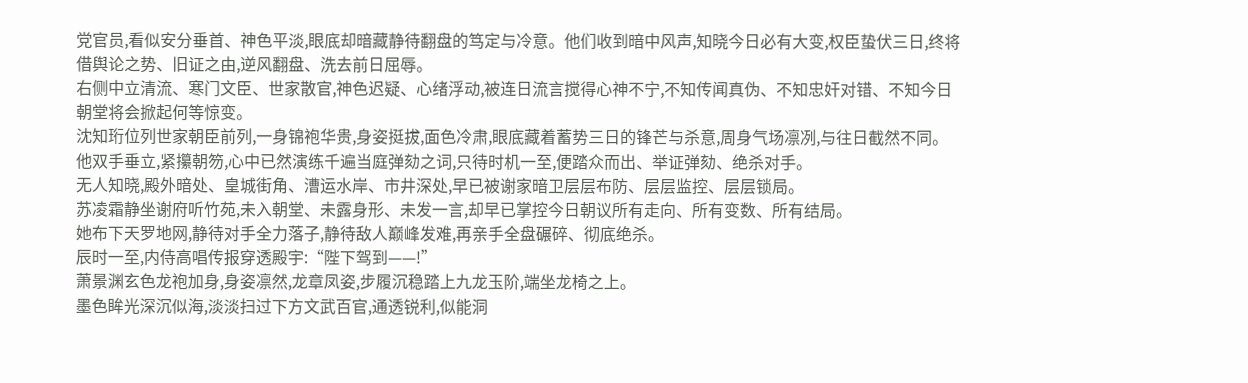党官员,看似安分垂首、神色平淡,眼底却暗藏静待翻盘的笃定与冷意。他们收到暗中风声,知晓今日必有大变,权臣蛰伏三日,终将借舆论之势、旧证之由,逆风翻盘、洗去前日屈辱。
右侧中立清流、寒门文臣、世家散官,神色迟疑、心绪浮动,被连日流言搅得心神不宁,不知传闻真伪、不知忠奸对错、不知今日朝堂将会掀起何等惊变。
沈知珩位列世家朝臣前列,一身锦袍华贵,身姿挺拔,面色冷肃,眼底藏着蓄势三日的锋芒与杀意,周身气场凛冽,与往日截然不同。
他双手垂立,紧攥朝笏,心中已然演练千遍当庭弹劾之词,只待时机一至,便踏众而出、举证弹劾、绝杀对手。
无人知晓,殿外暗处、皇城街角、漕运水岸、市井深处,早已被谢家暗卫层层布防、层层监控、层层锁局。
苏凌霜静坐谢府听竹苑,未入朝堂、未露身形、未发一言,却早已掌控今日朝议所有走向、所有变数、所有结局。
她布下天罗地网,静待对手全力落子,静待敌人巅峰发难,再亲手全盘碾碎、彻底绝杀。
辰时一至,内侍高唱传报穿透殿宇:“陛下驾到——!”
萧景渊玄色龙袍加身,身姿凛然,龙章凤姿,步履沉稳踏上九龙玉阶,端坐龙椅之上。
墨色眸光深沉似海,淡淡扫过下方文武百官,通透锐利,似能洞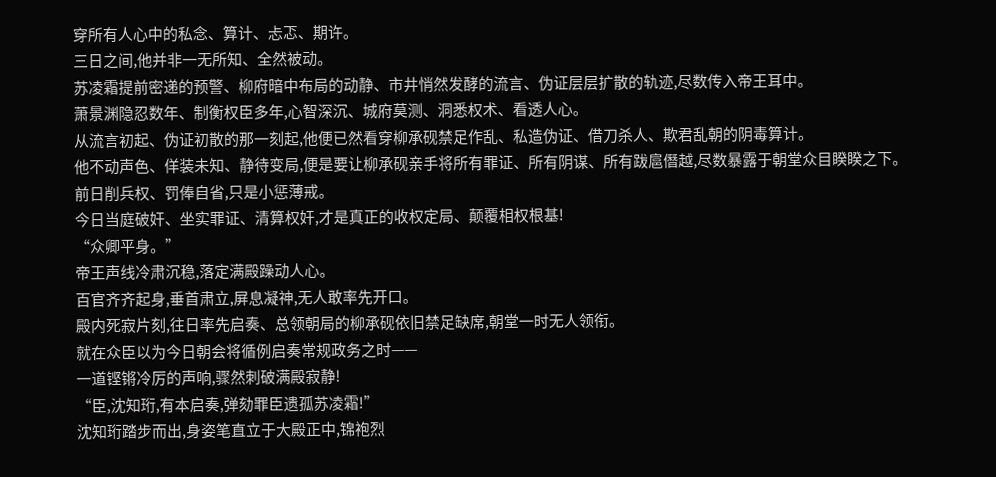穿所有人心中的私念、算计、忐忑、期许。
三日之间,他并非一无所知、全然被动。
苏凌霜提前密递的预警、柳府暗中布局的动静、市井悄然发酵的流言、伪证层层扩散的轨迹,尽数传入帝王耳中。
萧景渊隐忍数年、制衡权臣多年,心智深沉、城府莫测、洞悉权术、看透人心。
从流言初起、伪证初散的那一刻起,他便已然看穿柳承砚禁足作乱、私造伪证、借刀杀人、欺君乱朝的阴毒算计。
他不动声色、佯装未知、静待变局,便是要让柳承砚亲手将所有罪证、所有阴谋、所有跋扈僭越,尽数暴露于朝堂众目睽睽之下。
前日削兵权、罚俸自省,只是小惩薄戒。
今日当庭破奸、坐实罪证、清算权奸,才是真正的收权定局、颠覆相权根基!
“众卿平身。”
帝王声线冷肃沉稳,落定满殿躁动人心。
百官齐齐起身,垂首肃立,屏息凝神,无人敢率先开口。
殿内死寂片刻,往日率先启奏、总领朝局的柳承砚依旧禁足缺席,朝堂一时无人领衔。
就在众臣以为今日朝会将循例启奏常规政务之时——
一道铿锵冷厉的声响,骤然刺破满殿寂静!
“臣,沈知珩,有本启奏,弹劾罪臣遗孤苏凌霜!”
沈知珩踏步而出,身姿笔直立于大殿正中,锦袍烈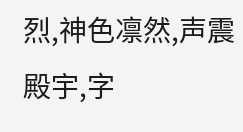烈,神色凛然,声震殿宇,字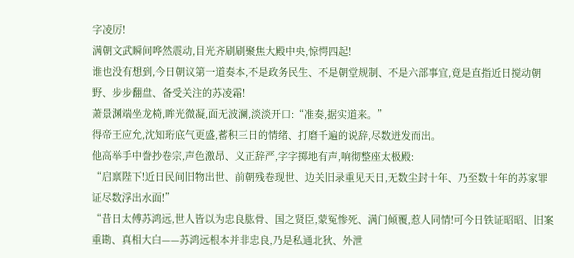字凌厉!
满朝文武瞬间哗然震动,目光齐刷刷聚焦大殿中央,惊愕四起!
谁也没有想到,今日朝议第一道奏本,不是政务民生、不是朝堂规制、不是六部事宜,竟是直指近日搅动朝野、步步翻盘、备受关注的苏凌霜!
萧景渊端坐龙椅,眸光微凝,面无波澜,淡淡开口:“准奏,据实道来。”
得帝王应允,沈知珩底气更盛,蓄积三日的情绪、打磨千遍的说辞,尽数迸发而出。
他高举手中誊抄卷宗,声色激昂、义正辞严,字字掷地有声,响彻整座太极殿:
“启禀陛下!近日民间旧物出世、前朝残卷现世、边关旧录重见天日,无数尘封十年、乃至数十年的苏家罪证尽数浮出水面!”
“昔日太傅苏鸿远,世人皆以为忠良肱骨、国之贤臣,蒙冤惨死、满门倾覆,惹人同情!可今日铁证昭昭、旧案重勘、真相大白——苏鸿远根本并非忠良,乃是私通北狄、外泄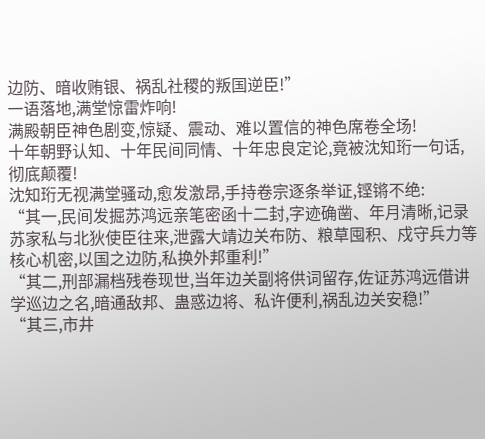边防、暗收贿银、祸乱社稷的叛国逆臣!”
一语落地,满堂惊雷炸响!
满殿朝臣神色剧变,惊疑、震动、难以置信的神色席卷全场!
十年朝野认知、十年民间同情、十年忠良定论,竟被沈知珩一句话,彻底颠覆!
沈知珩无视满堂骚动,愈发激昂,手持卷宗逐条举证,铿锵不绝:
“其一,民间发掘苏鸿远亲笔密函十二封,字迹确凿、年月清晰,记录苏家私与北狄使臣往来,泄露大靖边关布防、粮草囤积、戍守兵力等核心机密,以国之边防,私换外邦重利!”
“其二,刑部漏档残卷现世,当年边关副将供词留存,佐证苏鸿远借讲学巡边之名,暗通敌邦、蛊惑边将、私许便利,祸乱边关安稳!”
“其三,市井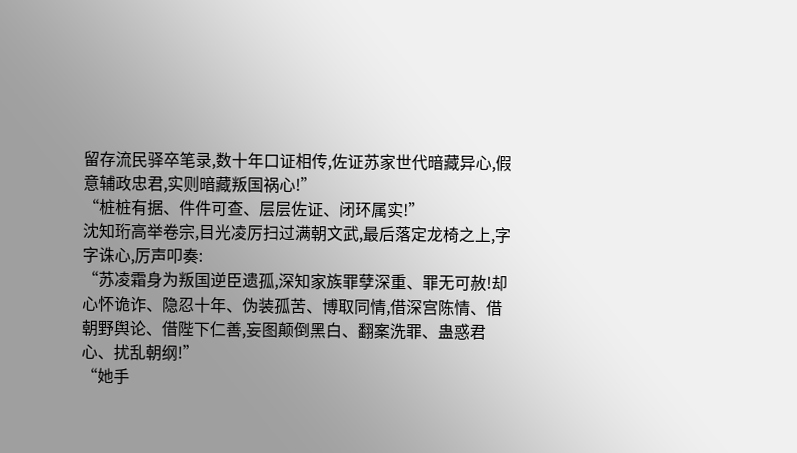留存流民驿卒笔录,数十年口证相传,佐证苏家世代暗藏异心,假意辅政忠君,实则暗藏叛国祸心!”
“桩桩有据、件件可查、层层佐证、闭环属实!”
沈知珩高举卷宗,目光凌厉扫过满朝文武,最后落定龙椅之上,字字诛心,厉声叩奏:
“苏凌霜身为叛国逆臣遗孤,深知家族罪孽深重、罪无可赦!却心怀诡诈、隐忍十年、伪装孤苦、博取同情,借深宫陈情、借朝野舆论、借陛下仁善,妄图颠倒黑白、翻案洗罪、蛊惑君心、扰乱朝纲!”
“她手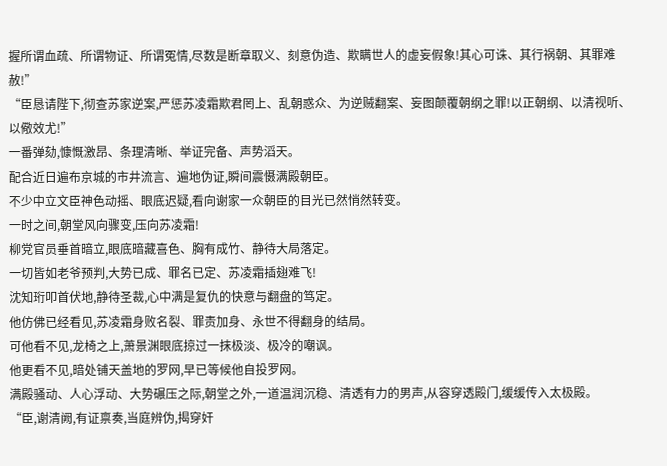握所谓血疏、所谓物证、所谓冤情,尽数是断章取义、刻意伪造、欺瞒世人的虚妄假象!其心可诛、其行祸朝、其罪难赦!”
“臣恳请陛下,彻查苏家逆案,严惩苏凌霜欺君罔上、乱朝惑众、为逆贼翻案、妄图颠覆朝纲之罪!以正朝纲、以清视听、以儆效尤!”
一番弹劾,慷慨激昂、条理清晰、举证完备、声势滔天。
配合近日遍布京城的市井流言、遍地伪证,瞬间震慑满殿朝臣。
不少中立文臣神色动摇、眼底迟疑,看向谢家一众朝臣的目光已然悄然转变。
一时之间,朝堂风向骤变,压向苏凌霜!
柳党官员垂首暗立,眼底暗藏喜色、胸有成竹、静待大局落定。
一切皆如老爷预判,大势已成、罪名已定、苏凌霜插翅难飞!
沈知珩叩首伏地,静待圣裁,心中满是复仇的快意与翻盘的笃定。
他仿佛已经看见,苏凌霜身败名裂、罪责加身、永世不得翻身的结局。
可他看不见,龙椅之上,萧景渊眼底掠过一抹极淡、极冷的嘲讽。
他更看不见,暗处铺天盖地的罗网,早已等候他自投罗网。
满殿骚动、人心浮动、大势碾压之际,朝堂之外,一道温润沉稳、清透有力的男声,从容穿透殿门,缓缓传入太极殿。
“臣,谢清阙,有证禀奏,当庭辨伪,揭穿奸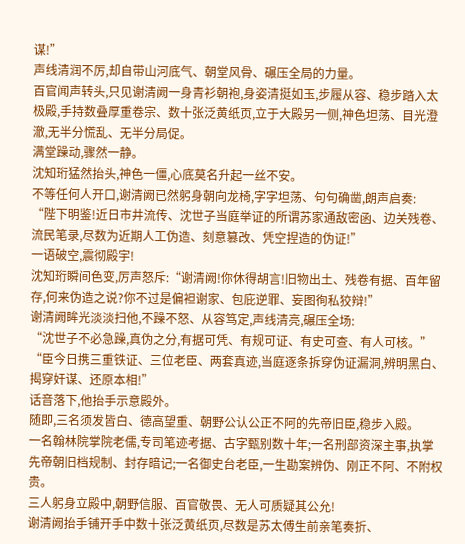谋!”
声线清润不厉,却自带山河底气、朝堂风骨、碾压全局的力量。
百官闻声转头,只见谢清阙一身青衫朝袍,身姿清挺如玉,步履从容、稳步踏入太极殿,手持数叠厚重卷宗、数十张泛黄纸页,立于大殿另一侧,神色坦荡、目光澄澈,无半分慌乱、无半分局促。
满堂躁动,骤然一静。
沈知珩猛然抬头,神色一僵,心底莫名升起一丝不安。
不等任何人开口,谢清阙已然躬身朝向龙椅,字字坦荡、句句确凿,朗声启奏:
“陛下明鉴!近日市井流传、沈世子当庭举证的所谓苏家通敌密函、边关残卷、流民笔录,尽数为近期人工伪造、刻意篡改、凭空捏造的伪证!”
一语破空,震彻殿宇!
沈知珩瞬间色变,厉声怒斥:“谢清阙!你休得胡言!旧物出土、残卷有据、百年留存,何来伪造之说?你不过是偏袒谢家、包庇逆罪、妄图徇私狡辩!”
谢清阙眸光淡淡扫他,不躁不怒、从容笃定,声线清亮,碾压全场:
“沈世子不必急躁,真伪之分,有据可凭、有规可证、有史可查、有人可核。”
“臣今日携三重铁证、三位老臣、两套真迹,当庭逐条拆穿伪证漏洞,辨明黑白、揭穿奸谋、还原本相!”
话音落下,他抬手示意殿外。
随即,三名须发皆白、德高望重、朝野公认公正不阿的先帝旧臣,稳步入殿。
一名翰林院掌院老儒,专司笔迹考据、古字甄别数十年;一名刑部资深主事,执掌先帝朝旧档规制、封存暗记;一名御史台老臣,一生勘案辨伪、刚正不阿、不附权贵。
三人躬身立殿中,朝野信服、百官敬畏、无人可质疑其公允!
谢清阙抬手铺开手中数十张泛黄纸页,尽数是苏太傅生前亲笔奏折、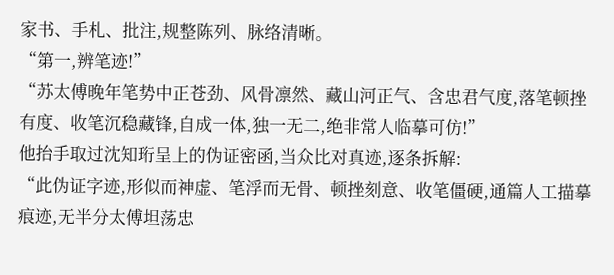家书、手札、批注,规整陈列、脉络清晰。
“第一,辨笔迹!”
“苏太傅晚年笔势中正苍劲、风骨凛然、藏山河正气、含忠君气度,落笔顿挫有度、收笔沉稳藏锋,自成一体,独一无二,绝非常人临摹可仿!”
他抬手取过沈知珩呈上的伪证密函,当众比对真迹,逐条拆解:
“此伪证字迹,形似而神虚、笔浮而无骨、顿挫刻意、收笔僵硬,通篇人工描摹痕迹,无半分太傅坦荡忠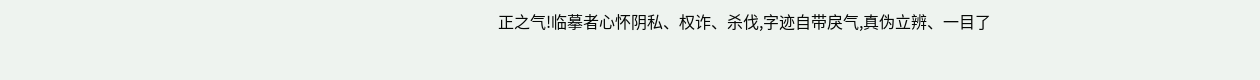正之气!临摹者心怀阴私、权诈、杀伐,字迹自带戾气,真伪立辨、一目了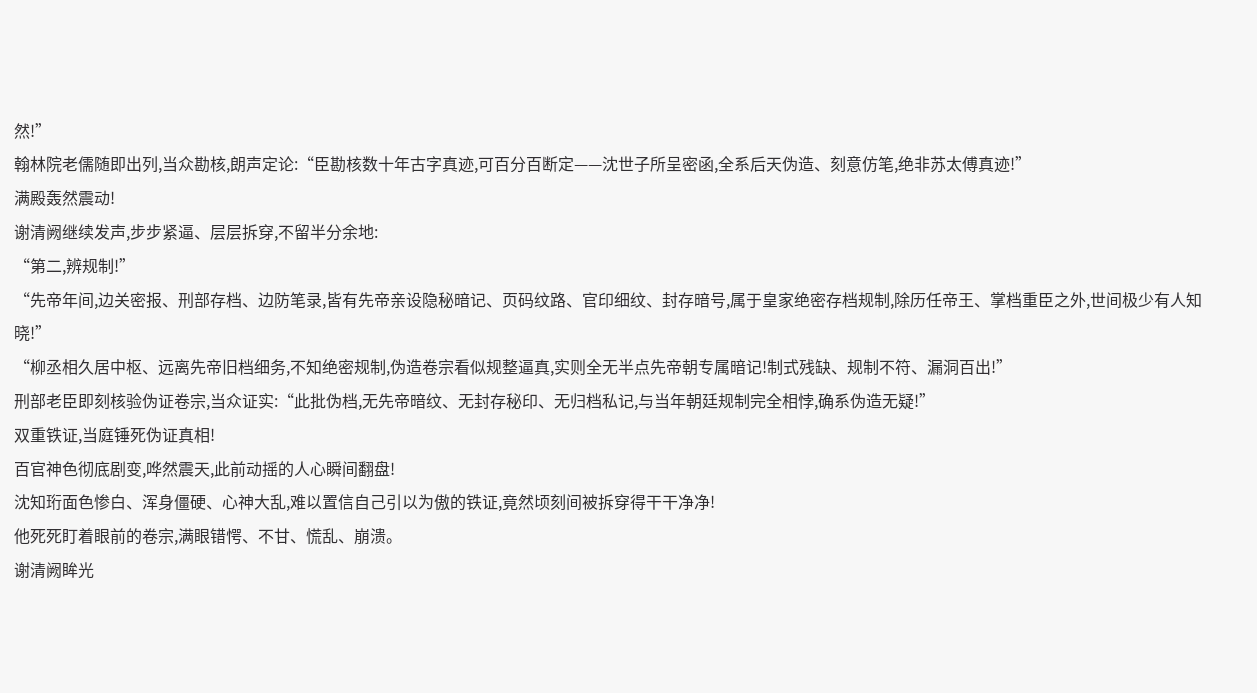然!”
翰林院老儒随即出列,当众勘核,朗声定论:“臣勘核数十年古字真迹,可百分百断定——沈世子所呈密函,全系后天伪造、刻意仿笔,绝非苏太傅真迹!”
满殿轰然震动!
谢清阙继续发声,步步紧逼、层层拆穿,不留半分余地:
“第二,辨规制!”
“先帝年间,边关密报、刑部存档、边防笔录,皆有先帝亲设隐秘暗记、页码纹路、官印细纹、封存暗号,属于皇家绝密存档规制,除历任帝王、掌档重臣之外,世间极少有人知晓!”
“柳丞相久居中枢、远离先帝旧档细务,不知绝密规制,伪造卷宗看似规整逼真,实则全无半点先帝朝专属暗记!制式残缺、规制不符、漏洞百出!”
刑部老臣即刻核验伪证卷宗,当众证实:“此批伪档,无先帝暗纹、无封存秘印、无归档私记,与当年朝廷规制完全相悖,确系伪造无疑!”
双重铁证,当庭锤死伪证真相!
百官神色彻底剧变,哗然震天,此前动摇的人心瞬间翻盘!
沈知珩面色惨白、浑身僵硬、心神大乱,难以置信自己引以为傲的铁证,竟然顷刻间被拆穿得干干净净!
他死死盯着眼前的卷宗,满眼错愕、不甘、慌乱、崩溃。
谢清阙眸光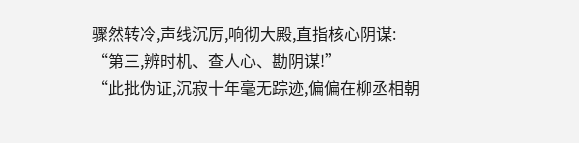骤然转冷,声线沉厉,响彻大殿,直指核心阴谋:
“第三,辨时机、查人心、勘阴谋!”
“此批伪证,沉寂十年毫无踪迹,偏偏在柳丞相朝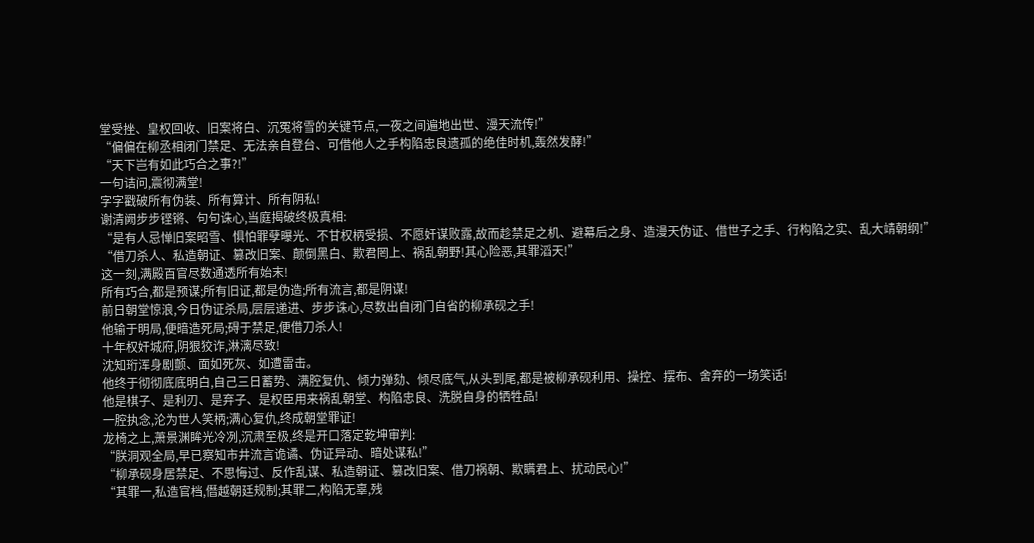堂受挫、皇权回收、旧案将白、沉冤将雪的关键节点,一夜之间遍地出世、漫天流传!”
“偏偏在柳丞相闭门禁足、无法亲自登台、可借他人之手构陷忠良遗孤的绝佳时机,轰然发酵!”
“天下岂有如此巧合之事?!”
一句诘问,震彻满堂!
字字戳破所有伪装、所有算计、所有阴私!
谢清阙步步铿锵、句句诛心,当庭揭破终极真相:
“是有人忌惮旧案昭雪、惧怕罪孽曝光、不甘权柄受损、不愿奸谋败露,故而趁禁足之机、避幕后之身、造漫天伪证、借世子之手、行构陷之实、乱大靖朝纲!”
“借刀杀人、私造朝证、篡改旧案、颠倒黑白、欺君罔上、祸乱朝野!其心险恶,其罪滔天!”
这一刻,满殿百官尽数通透所有始末!
所有巧合,都是预谋;所有旧证,都是伪造;所有流言,都是阴谋!
前日朝堂惊浪,今日伪证杀局,层层递进、步步诛心,尽数出自闭门自省的柳承砚之手!
他输于明局,便暗造死局;碍于禁足,便借刀杀人!
十年权奸城府,阴狠狡诈,淋漓尽致!
沈知珩浑身剧颤、面如死灰、如遭雷击。
他终于彻彻底底明白,自己三日蓄势、满腔复仇、倾力弹劾、倾尽底气,从头到尾,都是被柳承砚利用、操控、摆布、舍弃的一场笑话!
他是棋子、是利刃、是弃子、是权臣用来祸乱朝堂、构陷忠良、洗脱自身的牺牲品!
一腔执念,沦为世人笑柄;满心复仇,终成朝堂罪证!
龙椅之上,萧景渊眸光冷冽,沉肃至极,终是开口落定乾坤审判:
“朕洞观全局,早已察知市井流言诡谲、伪证异动、暗处谋私!”
“柳承砚身居禁足、不思悔过、反作乱谋、私造朝证、篡改旧案、借刀祸朝、欺瞒君上、扰动民心!”
“其罪一,私造官档,僭越朝廷规制;其罪二,构陷无辜,残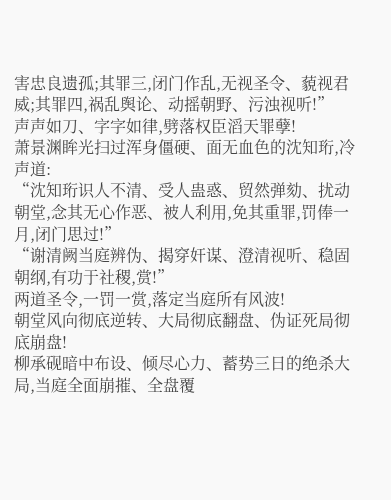害忠良遗孤;其罪三,闭门作乱,无视圣令、藐视君威;其罪四,祸乱舆论、动摇朝野、污浊视听!”
声声如刀、字字如律,劈落权臣滔天罪孽!
萧景渊眸光扫过浑身僵硬、面无血色的沈知珩,冷声道:
“沈知珩识人不清、受人蛊惑、贸然弹劾、扰动朝堂,念其无心作恶、被人利用,免其重罪,罚俸一月,闭门思过!”
“谢清阙当庭辨伪、揭穿奸谋、澄清视听、稳固朝纲,有功于社稷,赏!”
两道圣令,一罚一赏,落定当庭所有风波!
朝堂风向彻底逆转、大局彻底翻盘、伪证死局彻底崩盘!
柳承砚暗中布设、倾尽心力、蓄势三日的绝杀大局,当庭全面崩摧、全盘覆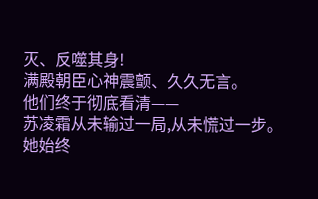灭、反噬其身!
满殿朝臣心神震颤、久久无言。
他们终于彻底看清——
苏凌霜从未输过一局,从未慌过一步。
她始终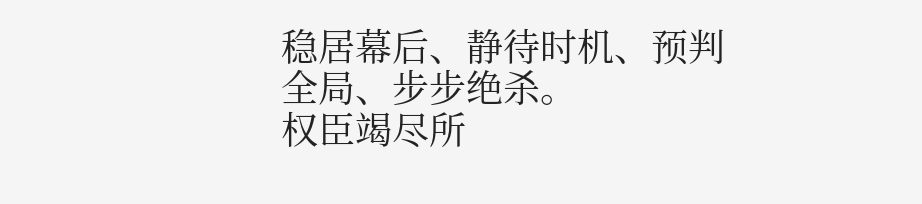稳居幕后、静待时机、预判全局、步步绝杀。
权臣竭尽所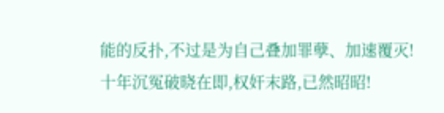能的反扑,不过是为自己叠加罪孽、加速覆灭!
十年沉冤破晓在即,权奸末路,已然昭昭!